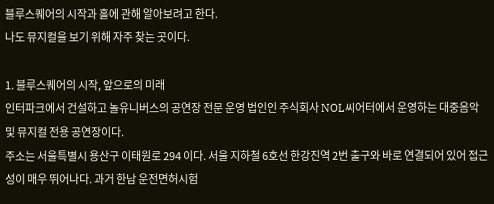블루스퀘어의 시작과 홀에 관해 알아보려고 한다.
나도 뮤지컬을 보기 위해 자주 찾는 곳이다.

1. 블루스퀘어의 시작, 앞으로의 미래
인터파크에서 건설하고 놀유니버스의 공연장 전문 운영 법인인 주식회사 NOL씨어터에서 운영하는 대중음악 및 뮤지컬 전용 공연장이다.
주소는 서울특별시 용산구 이태원로 294 이다. 서울 지하철 6호선 한강진역 2번 출구와 바로 연결되어 있어 접근성이 매우 뛰어나다. 과거 한남 운전면허시험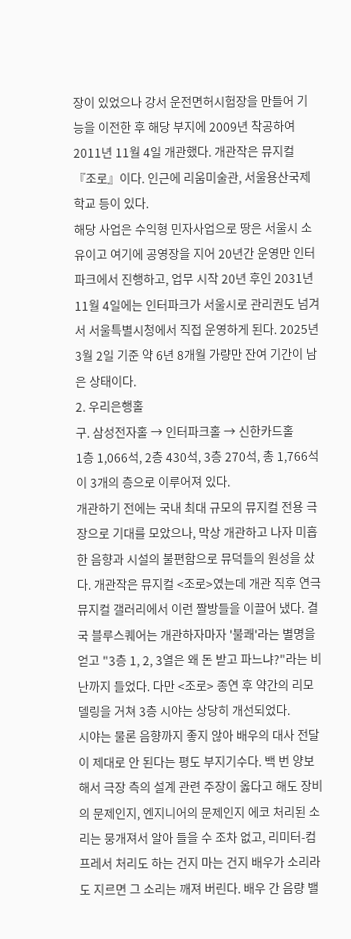장이 있었으나 강서 운전면허시험장을 만들어 기능을 이전한 후 해당 부지에 2009년 착공하여 2011년 11월 4일 개관했다. 개관작은 뮤지컬 『조로』이다. 인근에 리움미술관, 서울용산국제학교 등이 있다.
해당 사업은 수익형 민자사업으로 땅은 서울시 소유이고 여기에 공영장을 지어 20년간 운영만 인터파크에서 진행하고, 업무 시작 20년 후인 2031년 11월 4일에는 인터파크가 서울시로 관리권도 넘겨서 서울특별시청에서 직접 운영하게 된다. 2025년 3월 2일 기준 약 6년 8개월 가량만 잔여 기간이 남은 상태이다.
2. 우리은행홀
구. 삼성전자홀 → 인터파크홀 → 신한카드홀
1층 1,066석, 2층 430석, 3층 270석, 총 1,766석이 3개의 층으로 이루어져 있다.
개관하기 전에는 국내 최대 규모의 뮤지컬 전용 극장으로 기대를 모았으나, 막상 개관하고 나자 미흡한 음향과 시설의 불편함으로 뮤덕들의 원성을 샀다. 개관작은 뮤지컬 <조로>였는데 개관 직후 연극 뮤지컬 갤러리에서 이런 짤방들을 이끌어 냈다. 결국 블루스퀘어는 개관하자마자 '불쾌'라는 별명을 얻고 "3층 1, 2, 3열은 왜 돈 받고 파느냐?"라는 비난까지 들었다. 다만 <조로> 종연 후 약간의 리모델링을 거쳐 3층 시야는 상당히 개선되었다.
시야는 물론 음향까지 좋지 않아 배우의 대사 전달이 제대로 안 된다는 평도 부지기수다. 백 번 양보해서 극장 측의 설계 관련 주장이 옳다고 해도 장비의 문제인지, 엔지니어의 문제인지 에코 처리된 소리는 뭉개져서 알아 들을 수 조차 없고, 리미터-컴프레서 처리도 하는 건지 마는 건지 배우가 소리라도 지르면 그 소리는 깨져 버린다. 배우 간 음량 밸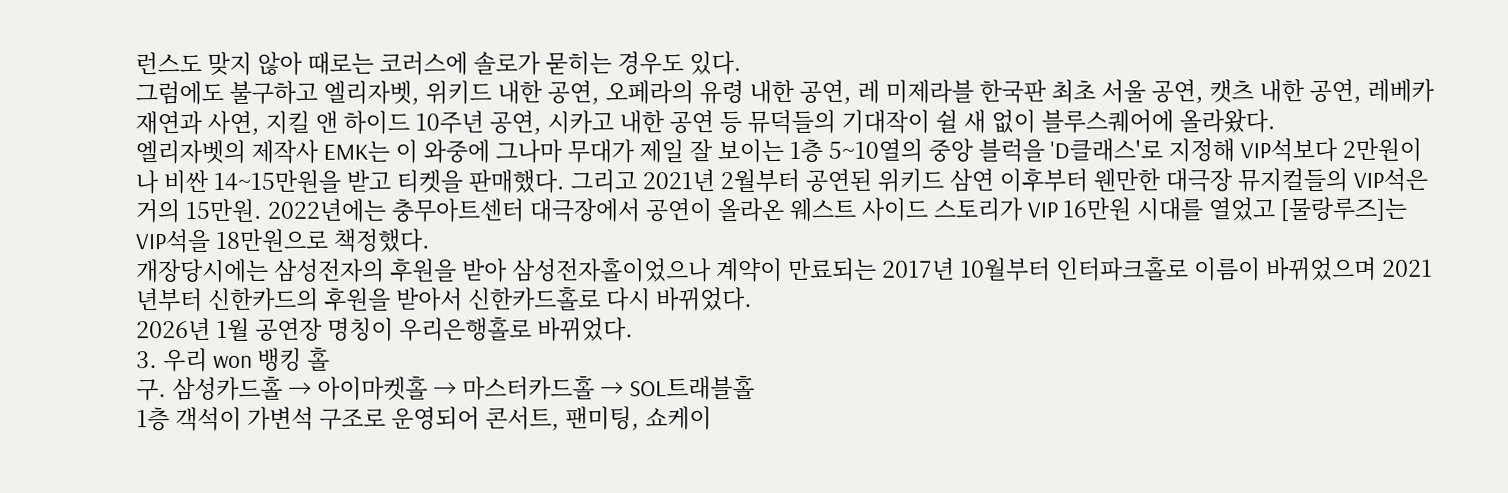런스도 맞지 않아 때로는 코러스에 솔로가 묻히는 경우도 있다.
그럼에도 불구하고 엘리자벳, 위키드 내한 공연, 오페라의 유령 내한 공연, 레 미제라블 한국판 최초 서울 공연, 캣츠 내한 공연, 레베카 재연과 사연, 지킬 앤 하이드 10주년 공연, 시카고 내한 공연 등 뮤덕들의 기대작이 쉴 새 없이 블루스퀘어에 올라왔다.
엘리자벳의 제작사 EMK는 이 와중에 그나마 무대가 제일 잘 보이는 1층 5~10열의 중앙 블럭을 'D클래스'로 지정해 VIP석보다 2만원이나 비싼 14~15만원을 받고 티켓을 판매했다. 그리고 2021년 2월부터 공연된 위키드 삼연 이후부터 웬만한 대극장 뮤지컬들의 VIP석은 거의 15만원. 2022년에는 충무아트센터 대극장에서 공연이 올라온 웨스트 사이드 스토리가 VIP 16만원 시대를 열었고 [물랑루즈]는 VIP석을 18만원으로 책정했다.
개장당시에는 삼성전자의 후원을 받아 삼성전자홀이었으나 계약이 만료되는 2017년 10월부터 인터파크홀로 이름이 바뀌었으며 2021년부터 신한카드의 후원을 받아서 신한카드홀로 다시 바뀌었다.
2026년 1월 공연장 명칭이 우리은행홀로 바뀌었다.
3. 우리 won 뱅킹 홀
구. 삼성카드홀 → 아이마켓홀 → 마스터카드홀 → SOL트래블홀
1층 객석이 가변석 구조로 운영되어 콘서트, 팬미팅, 쇼케이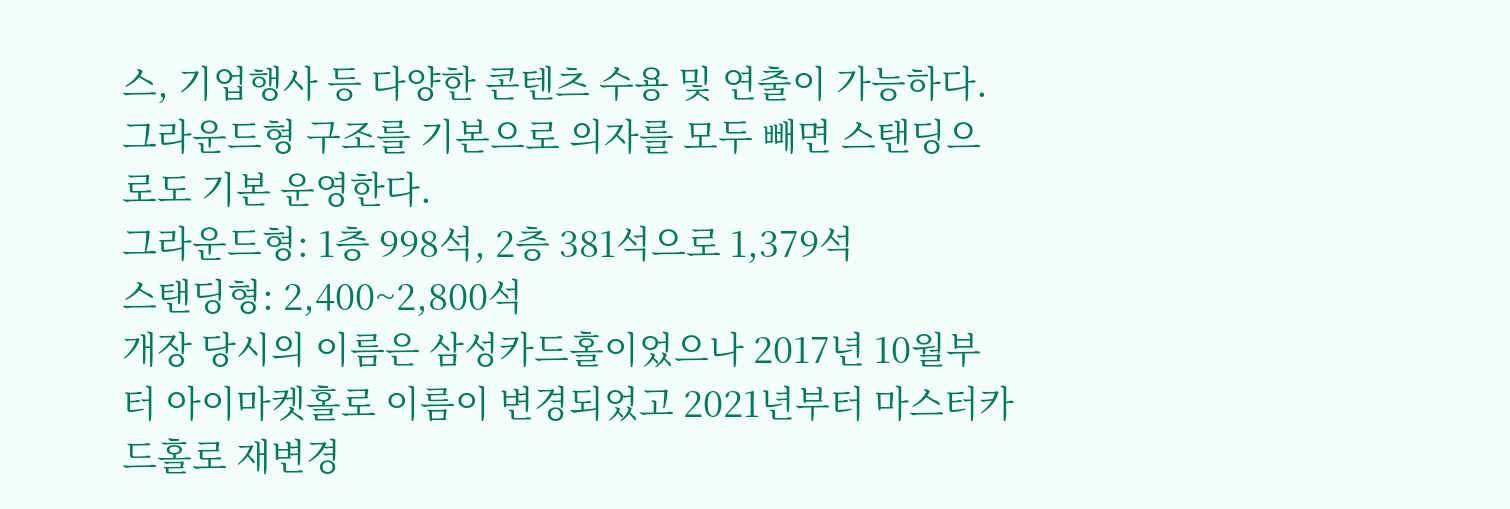스, 기업행사 등 다양한 콘텐츠 수용 및 연출이 가능하다.
그라운드형 구조를 기본으로 의자를 모두 빼면 스탠딩으로도 기본 운영한다.
그라운드형: 1층 998석, 2층 381석으로 1,379석
스탠딩형: 2,400~2,800석
개장 당시의 이름은 삼성카드홀이었으나 2017년 10월부터 아이마켓홀로 이름이 변경되었고 2021년부터 마스터카드홀로 재변경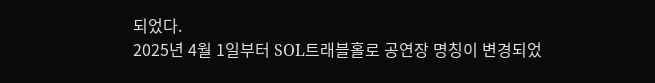되었다.
2025년 4월 1일부터 SOL트래블홀로 공연장 명칭이 변경되었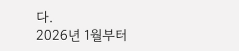다.
2026년 1월부터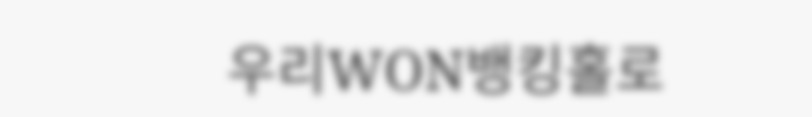우리WON뱅킹홀로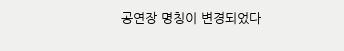공연장 명칭이 변경되었다